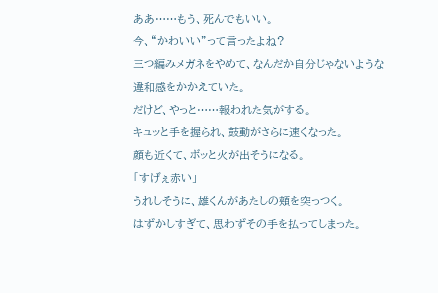ああ……もう、死んでもいい。
今、“かわいい”って言ったよね?
三つ編みメガネをやめて、なんだか自分じゃないような違和感をかかえていた。
だけど、やっと……報われた気がする。
キュッと手を握られ、鼓動がさらに速くなった。
顔も近くて、ボッと火が出そうになる。
「すげぇ赤い」
うれしそうに、雄くんがあたしの頬を突っつく。
はずかしすぎて、思わずその手を払ってしまった。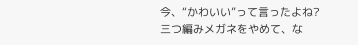今、“かわいい”って言ったよね?
三つ編みメガネをやめて、な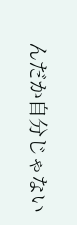んだか自分じゃない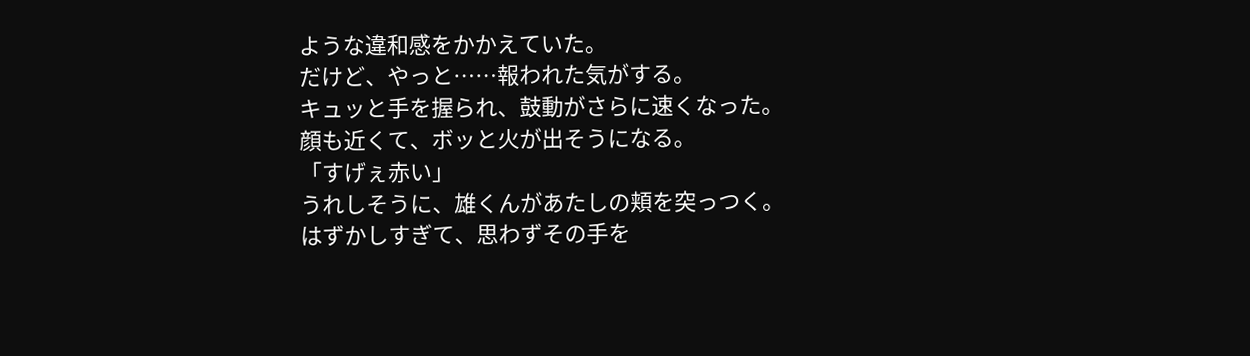ような違和感をかかえていた。
だけど、やっと……報われた気がする。
キュッと手を握られ、鼓動がさらに速くなった。
顔も近くて、ボッと火が出そうになる。
「すげぇ赤い」
うれしそうに、雄くんがあたしの頬を突っつく。
はずかしすぎて、思わずその手を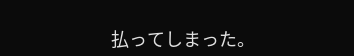払ってしまった。